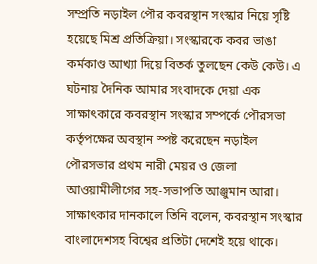সম্প্রতি নড়াইল পৌর কবরস্থান সংস্কার নিয়ে সৃষ্টি হয়েছে মিশ্র প্রতিক্রিয়া। সংস্কারকে কবর ভাঙা কর্মকাণ্ড আখ্যা দিয়ে বিতর্ক তুলছেন কেউ কেউ। এ ঘটনায় দৈনিক আমার সংবাদকে দেয়া এক সাক্ষাৎকারে কবরস্থান সংস্কার সম্পর্কে পৌরসভা কর্তৃপক্ষের অবস্থান স্পষ্ট করেছেন নড়াইল পৌরসভার প্রথম নারী মেয়র ও জেলা আওয়ামীলীগের সহ-সভাপতি আঞ্জুমান আরা। সাক্ষাৎকার দানকালে তিনি বলেন, কবরস্থান সংস্কার বাংলাদেশসহ বিশ্বের প্রতিটা দেশেই হয়ে থাকে।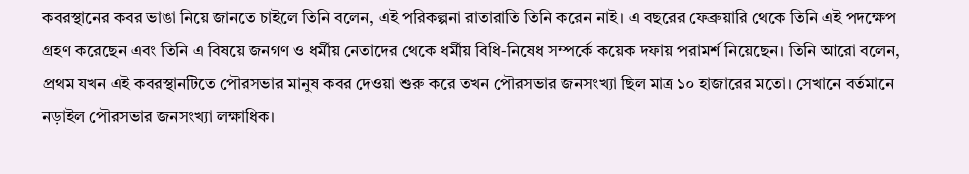কবরস্থানের কবর ভাঙা নিয়ে জানতে চাইলে তিনি বলেন, এই পরিকল্পনা রাতারাতি তিনি করেন নাই। এ বছরের ফেব্রুয়ারি থেকে তিনি এই পদক্ষেপ গ্রহণ করেছেন এবং তিনি এ বিষয়ে জনগণ ও ধর্মীয় নেতাদের থেকে ধর্মীয় বিধি-নিষেধ সম্পর্কে কয়েক দফায় পরামর্শ নিয়েছেন। তিনি আরো বলেন, প্রথম যখন এই কবরস্থানটিতে পৌরসভার মানুষ কবর দেওয়া শুরু করে তখন পৌরসভার জনসংখ্যা ছিল মাত্র ১০ হাজারের মতো। সেখানে বর্তমানে নড়াইল পৌরসভার জনসংখ্যা লক্ষাধিক।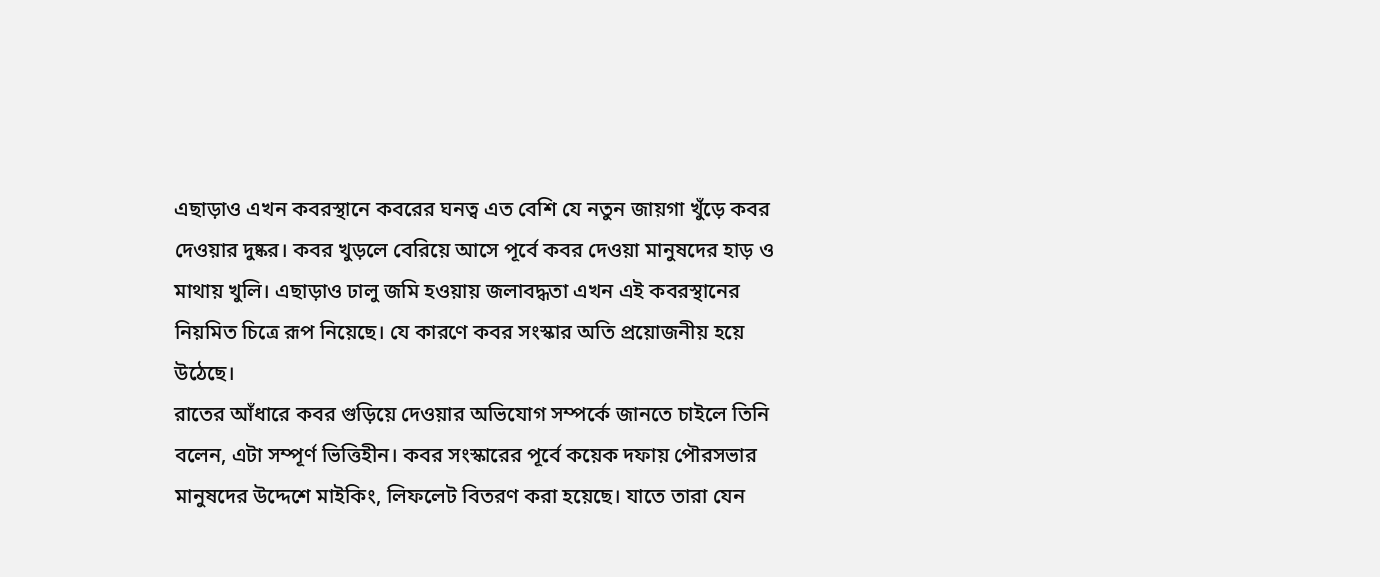এছাড়াও এখন কবরস্থানে কবরের ঘনত্ব এত বেশি যে নতুন জায়গা খুঁড়ে কবর দেওয়ার দুষ্কর। কবর খুড়লে বেরিয়ে আসে পূর্বে কবর দেওয়া মানুষদের হাড় ও মাথায় খুলি। এছাড়াও ঢালু জমি হওয়ায় জলাবদ্ধতা এখন এই কবরস্থানের নিয়মিত চিত্রে রূপ নিয়েছে। যে কারণে কবর সংস্কার অতি প্রয়োজনীয় হয়ে উঠেছে।
রাতের আঁধারে কবর গুড়িয়ে দেওয়ার অভিযোগ সম্পর্কে জানতে চাইলে তিনি বলেন, এটা সম্পূর্ণ ভিত্তিহীন। কবর সংস্কারের পূর্বে কয়েক দফায় পৌরসভার মানুষদের উদ্দেশে মাইকিং, লিফলেট বিতরণ করা হয়েছে। যাতে তারা যেন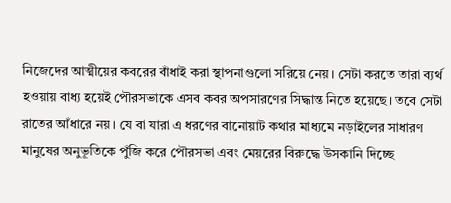নিজেদের আত্মীয়ের কবরের বাঁধাই করা স্থাপনাগুলো সরিয়ে নেয়। সেটা করতে তারা ব্যর্থ হওয়ায় বাধ্য হয়েই পৌরসভাকে এসব কবর অপসারণের সিদ্ধান্ত নিতে হয়েছে। তবে সেটা রাতের আঁধারে নয়। যে বা যারা এ ধরণের বানোয়াট কথার মাধ্যমে নড়াইলের সাধারণ মানুষের অনুভূতিকে পুঁজি করে পৌরসভা এবং মেয়রের বিরুদ্ধে উসকানি দিচ্ছে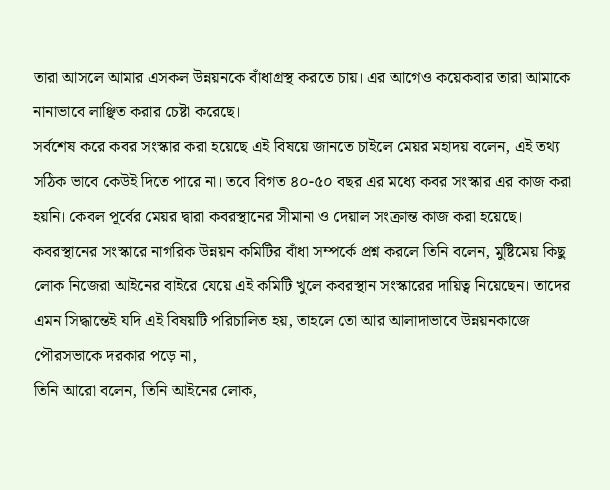তারা আসলে আমার এসকল উন্নয়নকে বাঁধাগ্রস্থ করতে চায়। এর আগেও কয়েকবার তারা আমাকে নানাভাবে লাঞ্ছিত করার চেষ্টা করেছে।
সর্বশেষ করে কবর সংস্কার করা হয়েছে এই বিষয়ে জানতে চাইলে মেয়র মহাদয় বলেন, এই তথ্য সঠিক ভাবে কেউই দিতে পারে না। তবে বিগত ৪০-৫০ বছর এর মধ্যে কবর সংস্কার এর কাজ করা হয়নি। কেবল পূর্বের মেয়র দ্বারা কবরস্থানের সীমানা ও দেয়াল সংক্রান্ত কাজ করা হয়েছে।
কবরস্থানের সংস্কারে নাগরিক উন্নয়ন কমিটির বাঁধা সম্পর্কে প্রশ্ন করলে তিনি বলেন, মুষ্টিমেয় কিছু লোক নিজেরা আইনের বাইরে যেয়ে এই কমিটি খুলে কবরস্থান সংস্কারের দায়িত্ব নিয়েছেন। তাদের এমন সিদ্ধান্তেই যদি এই বিষয়টি পরিচালিত হয়, তাহলে তো আর আলাদাভাবে উন্নয়নকাজে পৌরসভাকে দরকার পড়ে না,
তিনি আরো বলেন, তিনি আইনের লোক,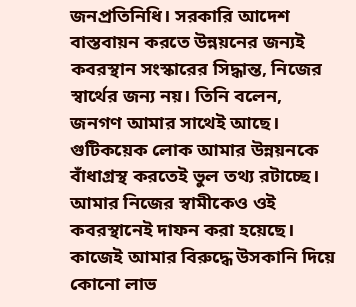জনপ্রতিনিধি। সরকারি আদেশ বাস্তবায়ন করতে উন্নয়নের জন্যই কবরস্থান সংস্কারের সিদ্ধান্ত, নিজের স্বার্থের জন্য নয়। তিনি বলেন, জনগণ আমার সাথেই আছে। গুটিকয়েক লোক আমার উন্নয়নকে বাঁধাগ্রস্থ করতেই ভুল তথ্য রটাচ্ছে। আমার নিজের স্বামীকেও ওই কবরস্থানেই দাফন করা হয়েছে। কাজেই আমার বিরুদ্ধে উসকানি দিয়ে কোনো লাভ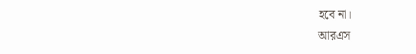হবে না।
আরএস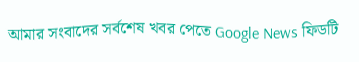আমার সংবাদের সর্বশেষ খবর পেতে Google News ফিডটি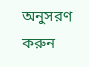অনুসরণ করুন